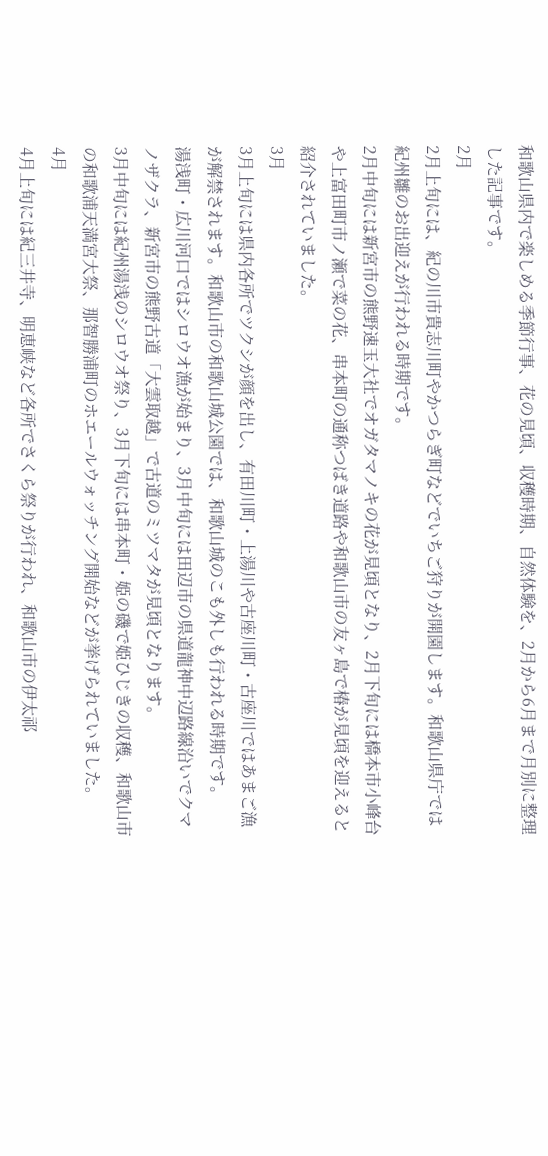和歌山県内で楽しめる季節行事、花の見頃、収穫時期、自然体験を、2月から6月まで月別に整理した記事です。
2月
2月上旬には、紀の川市貴志川町やかつらぎ町などでいちご狩りが開園します。和歌山県庁では紀州雛のお出迎えが行われる時期です。
2月中旬には新宮市の熊野速玉大社でオガタマノキの花が見頃となり、2月下旬には橋本市小峰台や上富田町市ノ瀬で菜の花、串本町の通称つばき道路や和歌山市の友ヶ島で椿が見頃を迎えると紹介されていました。
3月
3月上旬には県内各所でツクシが顔を出し、有田川町・上湯川や古座川町・古座川ではあまご漁が解禁されます。和歌山市の和歌山城公園では、和歌山城のこも外しも行われる時期です。
湯浅町・広川河口ではシロウオ漁が始まり、3月中旬には田辺市の県道龍神中辺路線沿いでクマノザクラ、新宮市の熊野古道「大雲取越」で古道のミツマタが見頃となります。
3月中旬には紀州湯浅のシロウオ祭り、3月下旬には串本町・姫の磯で姫ひじきの収穫、和歌山市の和歌浦天満宮大祭、那智勝浦町のホエールウォッチング開始などが挙げられていました。
4月
4月上旬には紀三井寺、明恵峡など各所でさくら祭りが行われ、和歌山市の伊太祁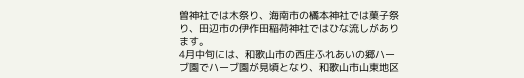曽神社では木祭り、海南市の橘本神社では菓子祭り、田辺市の伊作田稲荷神社ではひな流しがあります。
4月中旬には、和歌山市の西庄ふれあいの郷ハーブ園でハーブ園が見頃となり、和歌山市山東地区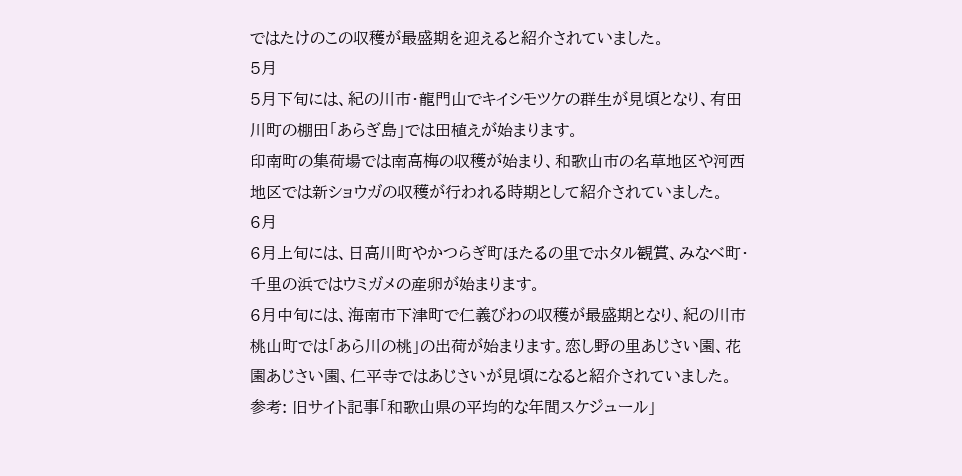ではたけのこの収穫が最盛期を迎えると紹介されていました。
5月
5月下旬には、紀の川市・龍門山でキイシモツケの群生が見頃となり、有田川町の棚田「あらぎ島」では田植えが始まります。
印南町の集荷場では南高梅の収穫が始まり、和歌山市の名草地区や河西地区では新ショウガの収穫が行われる時期として紹介されていました。
6月
6月上旬には、日高川町やかつらぎ町ほたるの里でホタル観賞、みなべ町・千里の浜ではウミガメの産卵が始まります。
6月中旬には、海南市下津町で仁義びわの収穫が最盛期となり、紀の川市桃山町では「あら川の桃」の出荷が始まります。恋し野の里あじさい園、花園あじさい園、仁平寺ではあじさいが見頃になると紹介されていました。
参考: 旧サイト記事「和歌山県の平均的な年間スケジュール」